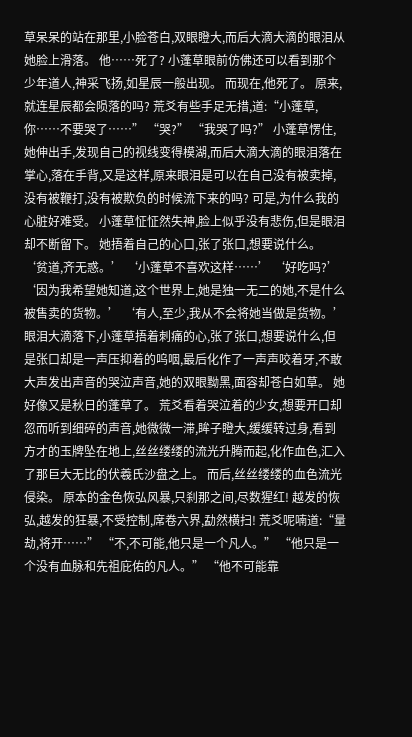草呆呆的站在那里,小脸苍白,双眼瞪大,而后大滴大滴的眼泪从她脸上滑落。 他……死了? 小蓬草眼前仿佛还可以看到那个少年道人,神采飞扬,如星辰一般出现。 而现在,他死了。 原来,就连星辰都会陨落的吗? 荒爻有些手足无措,道:“小蓬草,你……不要哭了……” “哭?” “我哭了吗?” 小蓬草愣住,她伸出手,发现自己的视线变得模湖,而后大滴大滴的眼泪落在掌心,落在手背,又是这样,原来眼泪是可以在自己没有被卖掉,没有被鞭打,没有被欺负的时候流下来的吗? 可是,为什么我的心脏好难受。 小蓬草怔怔然失神,脸上似乎没有悲伤,但是眼泪却不断留下。 她捂着自己的心口,张了张口,想要说什么。 ‘贫道,齐无惑。’ ‘小蓬草不喜欢这样……’ ‘好吃吗?’ ‘因为我希望她知道,这个世界上,她是独一无二的她,不是什么被售卖的货物。’ ‘有人,至少,我从不会将她当做是货物。’ 眼泪大滴落下,小蓬草捂着刺痛的心,张了张口,想要说什么,但是张口却是一声压抑着的呜咽,最后化作了一声声咬着牙,不敢大声发出声音的哭泣声音,她的双眼黝黑,面容却苍白如草。 她好像又是秋日的蓬草了。 荒爻看着哭泣着的少女,想要开口却忽而听到细碎的声音,她微微一滞,眸子瞪大,缓缓转过身,看到方才的玉牌坠在地上,丝丝缕缕的流光升腾而起,化作血色,汇入了那巨大无比的伏羲氏沙盘之上。 而后,丝丝缕缕的血色流光侵染。 原本的金色恢弘风暴,只刹那之间,尽数猩红! 越发的恢弘,越发的狂暴,不受控制,席卷六界,勐然横扫! 荒爻呢喃道:“量劫,将开……” “不,不可能,他只是一个凡人。” “他只是一个没有血脉和先祖庇佑的凡人。” “他不可能靠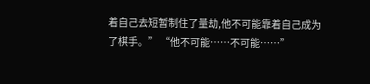着自己去短暂制住了量劫,他不可能靠着自己成为了棋手。” “他不可能……不可能……”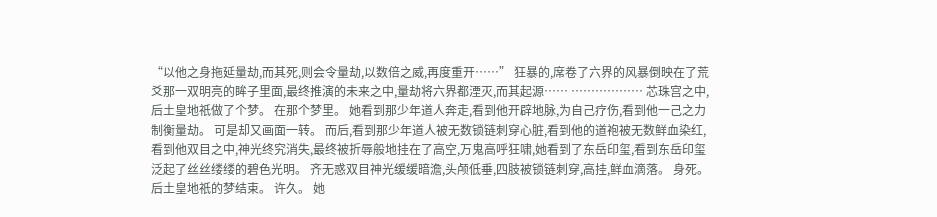“以他之身拖延量劫,而其死,则会令量劫,以数倍之威,再度重开……” 狂暴的,席卷了六界的风暴倒映在了荒爻那一双明亮的眸子里面,最终推演的未来之中,量劫将六界都湮灭,而其起源…… ……………… 芯珠宫之中,后土皇地祇做了个梦。 在那个梦里。 她看到那少年道人奔走,看到他开辟地脉,为自己疗伤,看到他一己之力制衡量劫。 可是却又画面一转。 而后,看到那少年道人被无数锁链刺穿心脏,看到他的道袍被无数鲜血染红,看到他双目之中,神光终究消失,最终被折辱般地挂在了高空,万鬼高呼狂啸,她看到了东岳印玺,看到东岳印玺泛起了丝丝缕缕的碧色光明。 齐无惑双目神光缓缓暗澹,头颅低垂,四肢被锁链刺穿,高挂,鲜血滴落。 身死。 后土皇地祇的梦结束。 许久。 她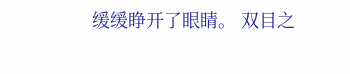缓缓睁开了眼睛。 双目之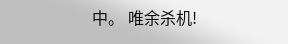中。 唯余杀机!